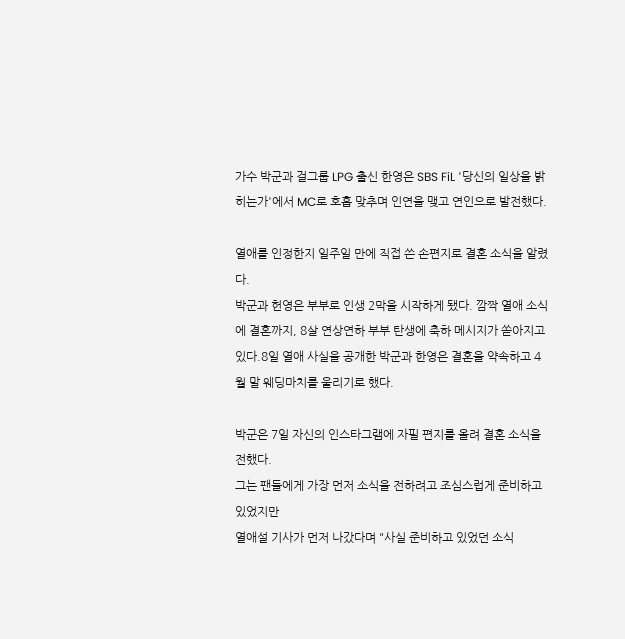가수 박군과 걸그룹 LPG 출신 한영은 SBS FiL '당신의 일상을 밝히는가'에서 MC로 호흡 맞추며 인연을 맺고 연인으로 발전했다.

열애를 인정한지 일주일 만에 직접 쓴 손편지로 결혼 소식을 알렸다.
박군과 헌영은 부부로 인생 2막을 시작하게 됐다. 깜짝 열애 소식에 결혼까지, 8살 연상연하 부부 탄생에 축하 메시지가 쏟아지고 있다.8일 열애 사실을 공개한 박군과 한영은 결혼을 약속하고 4월 말 웨딩마치를 울리기로 했다.

박군은 7일 자신의 인스타그램에 자필 편지를 올려 결혼 소식을 전했다.
그는 팬들에게 가장 먼저 소식을 전하려고 조심스럽게 준비하고 있었지만
열애설 기사가 먼저 나갔다며 "사실 준비하고 있었던 소식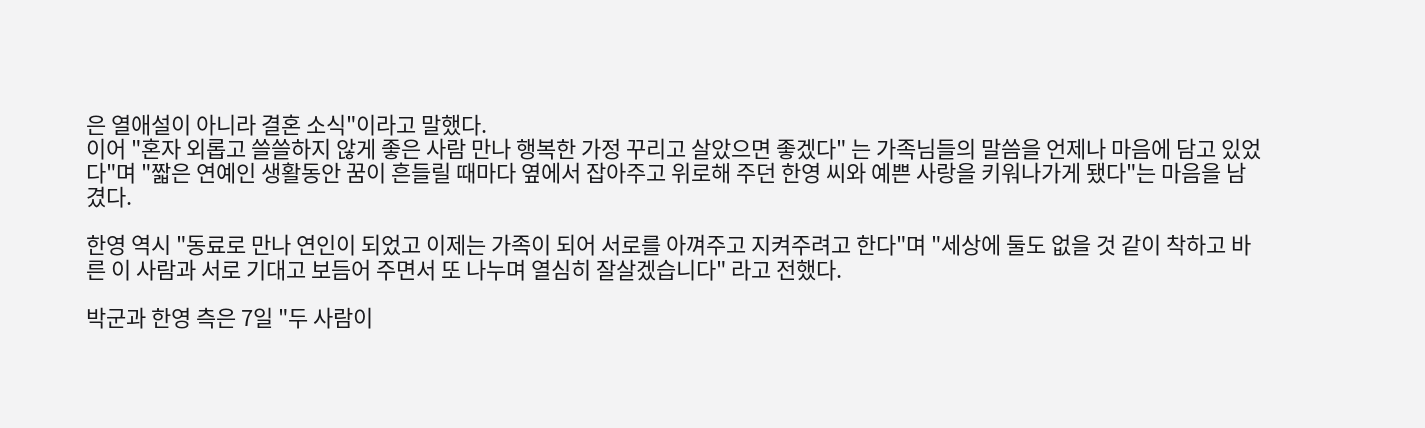은 열애설이 아니라 결혼 소식"이라고 말했다.
이어 "혼자 외롭고 쓸쓸하지 않게 좋은 사람 만나 행복한 가정 꾸리고 살았으면 좋겠다" 는 가족님들의 말씀을 언제나 마음에 담고 있었다"며 "짧은 연예인 생활동안 꿈이 흔들릴 때마다 옆에서 잡아주고 위로해 주던 한영 씨와 예쁜 사랑을 키워나가게 됐다"는 마음을 남겼다.

한영 역시 "동료로 만나 연인이 되었고 이제는 가족이 되어 서로를 아껴주고 지켜주려고 한다"며 "세상에 둘도 없을 것 같이 착하고 바른 이 사람과 서로 기대고 보듬어 주면서 또 나누며 열심히 잘살겠습니다" 라고 전했다.

박군과 한영 측은 7일 "두 사람이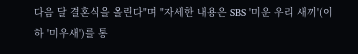다음 달 결혼식을 올린다"며 "자세한 내용은 SBS '미운 우리 새끼'(이하 '미우새')를 통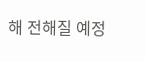해 전해질 예정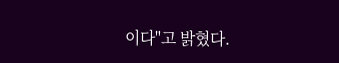이다"고 밝혔다.